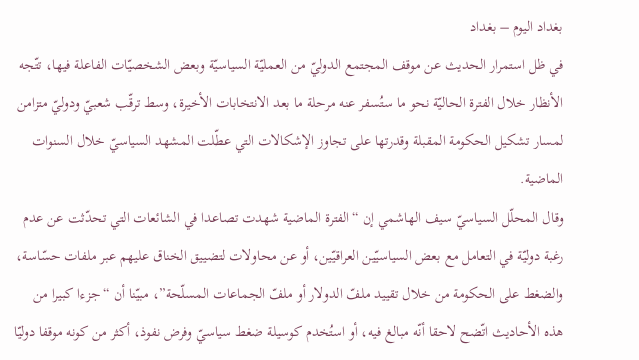بغداد اليوم – بغداد
في ظل استمرار الحديث عن موقف المجتمع الدوليّ من العمليّة السياسيّة وبعض الشخصيّات الفاعلة فيها، تتّجه الأنظار خلال الفترة الحاليّة نحو ما ستُسفر عنه مرحلة ما بعد الانتخابات الأخيرة، وسط ترقّب شعبيّ ودوليّ متزامن لمسار تشكيل الحكومة المقبلة وقدرتها على تجاوز الإشكالات التي عطّلت المشهد السياسيّ خلال السنوات الماضية.
وقال المحلّل السياسيّ سيف الهاشمي إن “الفترة الماضية شهدت تصاعدا في الشائعات التي تحدّثت عن عدم رغبة دوليّة في التعامل مع بعض السياسيّين العراقيّين، أو عن محاولات لتضييق الخناق عليهم عبر ملفات حسّاسة، والضغط على الحكومة من خلال تقييد ملفّ الدولار أو ملفّ الجماعات المسلّحة”، مبيّنا أن “جزءا كبيرا من هذه الأحاديث اتّضح لاحقا أنّه مبالغ فيه، أو استُخدم كوسيلة ضغط سياسيّ وفرض نفوذ، أكثر من كونه موقفا دوليّا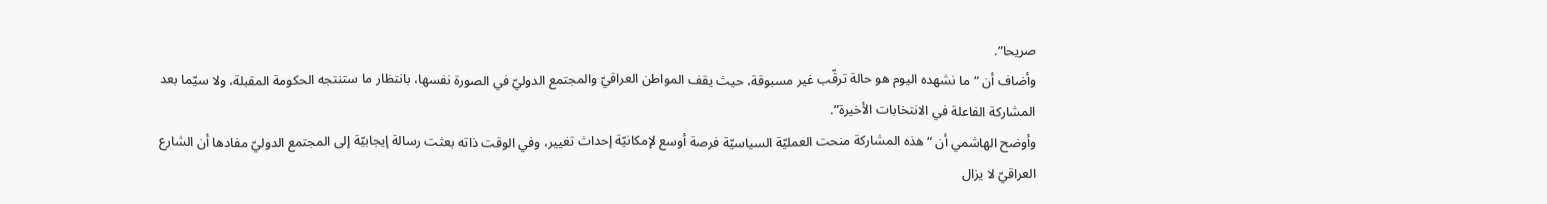صريحا”.
وأضاف أن “ما نشهده اليوم هو حالة ترقّب غير مسبوقة، حيث يقف المواطن العراقيّ والمجتمع الدوليّ في الصورة نفسها، بانتظار ما ستنتجه الحكومة المقبلة، ولا سيّما بعد المشاركة الفاعلة في الانتخابات الأخيرة”.
وأوضح الهاشمي أن “هذه المشاركة منحت العمليّة السياسيّة فرصة أوسع لإمكانيّة إحداث تغيير، وفي الوقت ذاته بعثت رسالة إيجابيّة إلى المجتمع الدوليّ مفادها أن الشارع العراقيّ لا يزال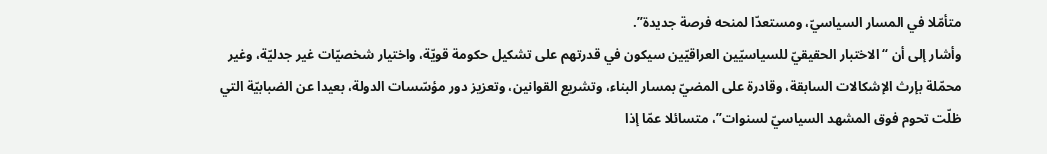متأمّلا في المسار السياسيّ، ومستعدّا لمنحه فرصة جديدة”.
وأشار إلى أن “الاختبار الحقيقيّ للسياسيّين العراقيّين سيكون في قدرتهم على تشكيل حكومة قويّة، واختيار شخصيّات غير جدليّة، وغير محمّلة بإرث الإشكالات السابقة، وقادرة على المضيّ بمسار البناء، وتشريع القوانين، وتعزيز دور مؤسّسات الدولة، بعيدا عن الضبابيّة التي ظلّت تحوم فوق المشهد السياسيّ لسنوات”، متسائلا عمّا إذا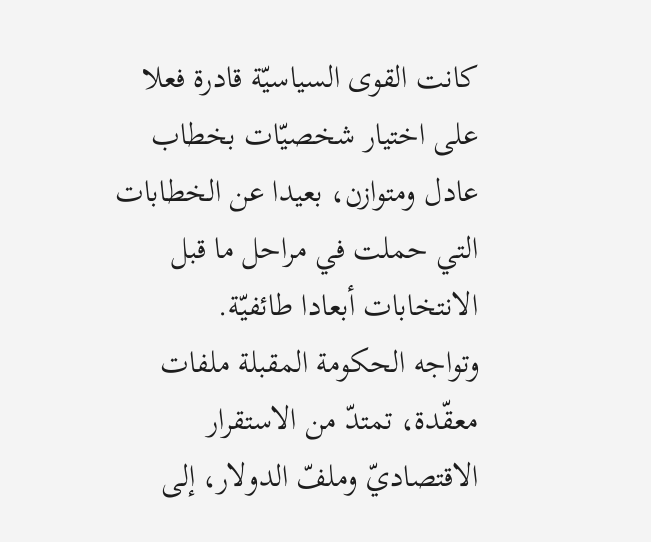كانت القوى السياسيّة قادرة فعلا على اختيار شخصيّات بخطاب عادل ومتوازن، بعيدا عن الخطابات التي حملت في مراحل ما قبل الانتخابات أبعادا طائفيّة.
وتواجه الحكومة المقبلة ملفات معقّدة، تمتدّ من الاستقرار الاقتصاديّ وملفّ الدولار، إلى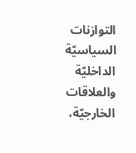التوازنات السياسيّة الداخليّة والعلاقات الخارجيّة،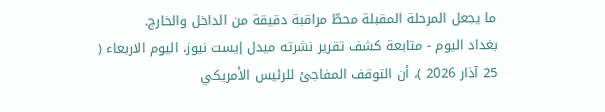ما يجعل المرحلة المقبلة محطّ مراقبة دقيقة من الداخل والخارج.
بغداد اليوم - متابعة كشف تقرير نشرته ميدل إيست نيوز، اليوم الاربعاء ( 25 آذار 2026 )، أن التوقف المفاجئ للرئيس الأمريكي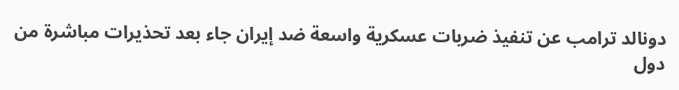دونالد ترامب عن تنفيذ ضربات عسكرية واسعة ضد إيران جاء بعد تحذيرات مباشرة من دول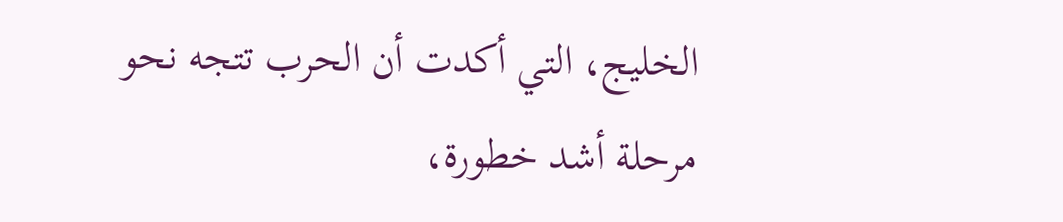الخليج، التي أكدت أن الحرب تتجه نحو مرحلة أشد خطورة،